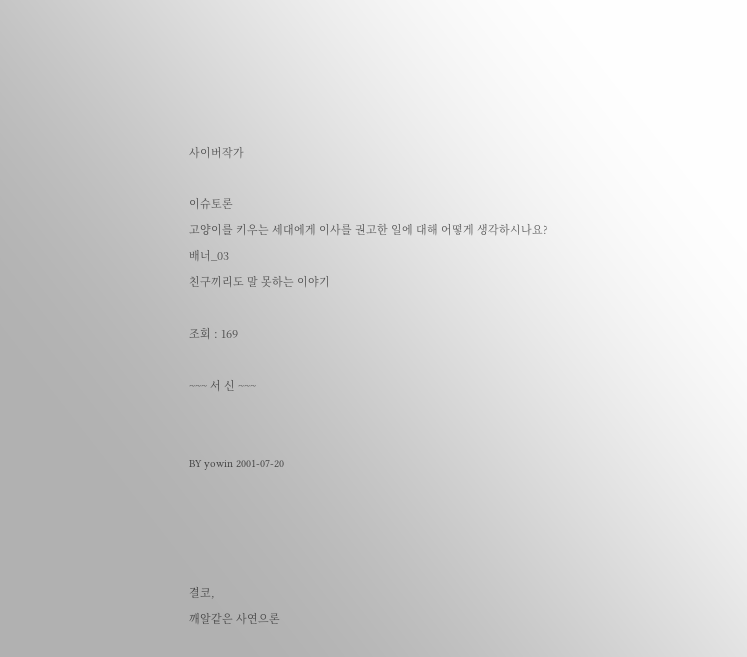사이버작가

이슈토론
고양이를 키우는 세대에게 이사를 권고한 일에 대해 어떻게 생각하시나요?
배너_03
친구끼리도 말 못하는 이야기

조회 : 169

~~~ 서 신 ~~~


BY yowin 2001-07-20




결코,
깨알같은 사연으론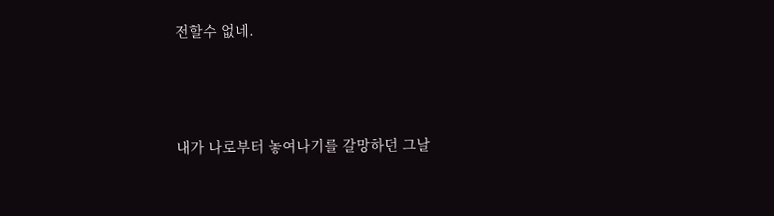전할수 없네.



내가 나로부터 놓여나기를 갈망하던 그날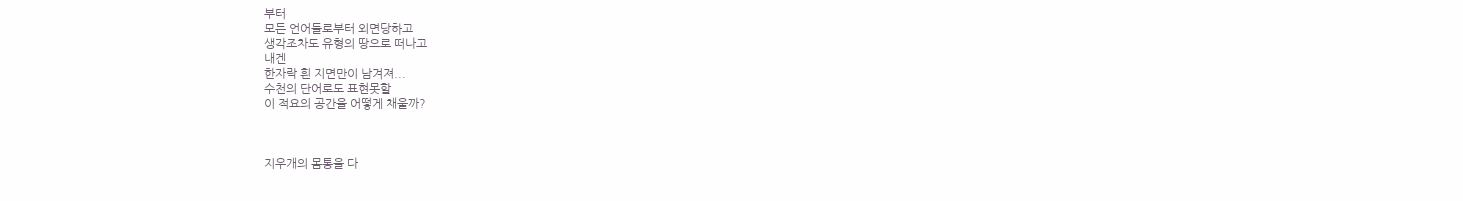부터
모든 언어들로부터 외면당하고
생각조차도 유형의 땅으로 떠나고
내겐
한자락 흰 지면만이 남겨져...
수천의 단어로도 표현못할
이 적요의 공간을 어떻게 채울까?



지우개의 몸통을 다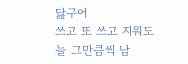닳구어
쓰고 또 쓰고 지워도
늘 그만큼씩 남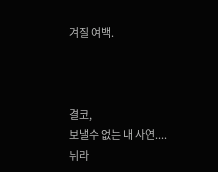겨질 여백.



결코,
보낼수 없는 내 사연....
뉘라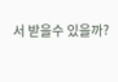서 받을수 있을까?